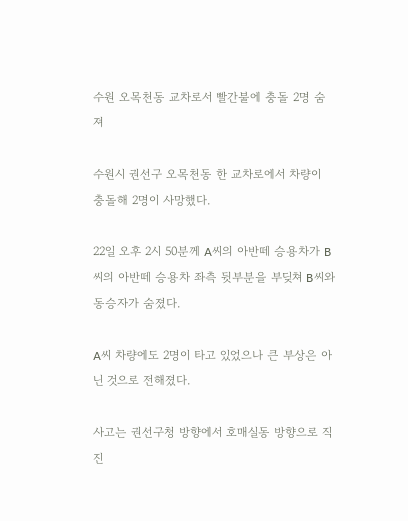수원 오목천동 교차로서 빨간불에 충돌 2명 숨져

수원시 권선구 오목천동 한 교차로에서 차량이 충돌해 2명이 사망했다.

22일 오후 2시 50분께 A씨의 아반떼 승용차가 B씨의 아반떼 승용차 좌측 뒷부분을 부딪쳐 B씨와 동승자가 숨졌다.

A씨 차량에도 2명이 타고 있었으나 큰 부상은 아닌 것으로 전해졌다.

사고는 권선구청 방향에서 호매실동 방향으로 직진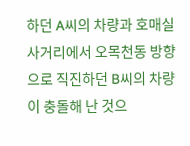하던 A씨의 차량과 호매실사거리에서 오목천동 방향으로 직진하던 B씨의 차량이 충돌해 난 것으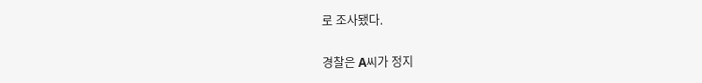로 조사됐다.

경찰은 A씨가 정지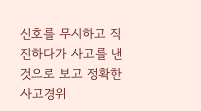신호를 무시하고 직진하다가 사고를 낸 것으로 보고 정확한 사고경위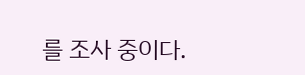를 조사 중이다.